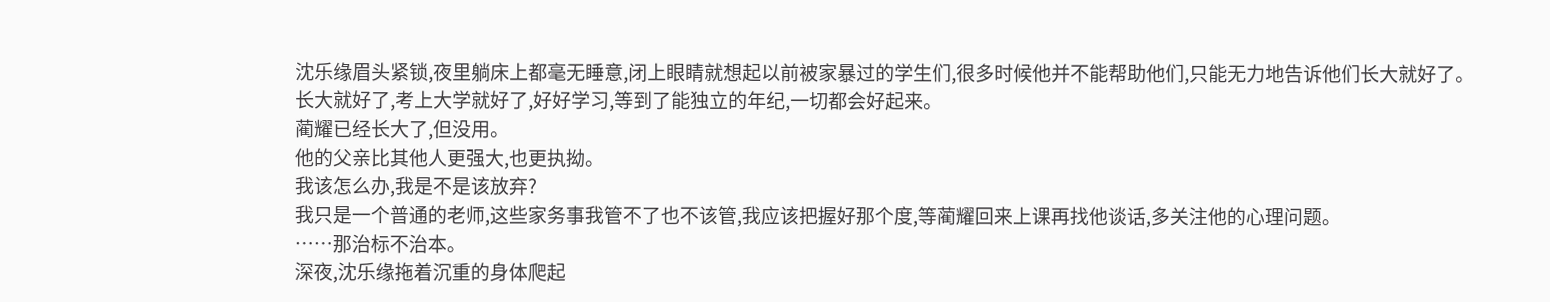沈乐缘眉头紧锁,夜里躺床上都毫无睡意,闭上眼睛就想起以前被家暴过的学生们,很多时候他并不能帮助他们,只能无力地告诉他们长大就好了。
长大就好了,考上大学就好了,好好学习,等到了能独立的年纪,一切都会好起来。
蔺耀已经长大了,但没用。
他的父亲比其他人更强大,也更执拗。
我该怎么办,我是不是该放弃?
我只是一个普通的老师,这些家务事我管不了也不该管,我应该把握好那个度,等蔺耀回来上课再找他谈话,多关注他的心理问题。
……那治标不治本。
深夜,沈乐缘拖着沉重的身体爬起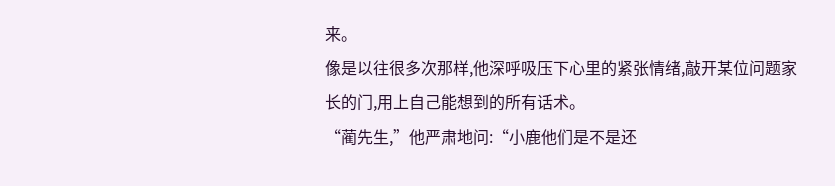来。
像是以往很多次那样,他深呼吸压下心里的紧张情绪,敲开某位问题家长的门,用上自己能想到的所有话术。
“蔺先生,”他严肃地问:“小鹿他们是不是还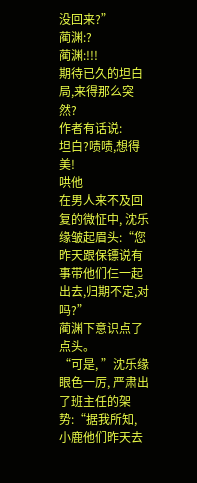没回来?”
蔺渊:?
蔺渊:!!!
期待已久的坦白局,来得那么突然?
作者有话说:
坦白?啧啧,想得美!
哄他
在男人来不及回复的微怔中, 沈乐缘皱起眉头:“您昨天跟保镖说有事带他们仨一起出去,归期不定,对吗?”
蔺渊下意识点了点头。
“可是, ”沈乐缘眼色一厉, 严肃出了班主任的架势:“据我所知, 小鹿他们昨天去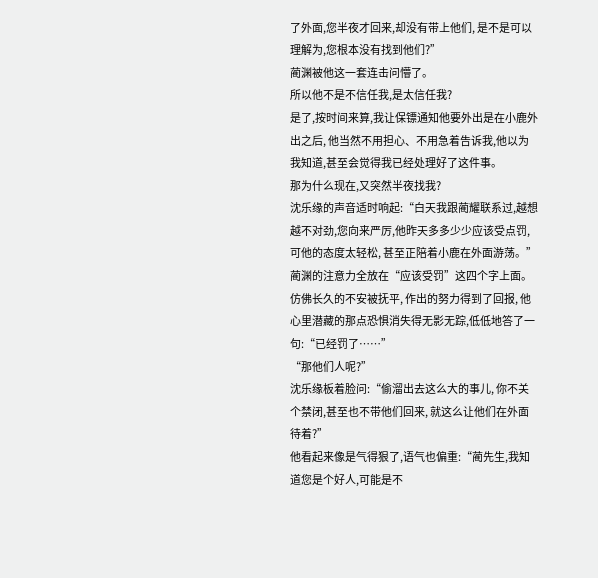了外面,您半夜才回来,却没有带上他们, 是不是可以理解为,您根本没有找到他们?”
蔺渊被他这一套连击问懵了。
所以他不是不信任我,是太信任我?
是了,按时间来算,我让保镖通知他要外出是在小鹿外出之后, 他当然不用担心、不用急着告诉我,他以为我知道,甚至会觉得我已经处理好了这件事。
那为什么现在,又突然半夜找我?
沈乐缘的声音适时响起:“白天我跟蔺耀联系过,越想越不对劲,您向来严厉,他昨天多多少少应该受点罚, 可他的态度太轻松, 甚至正陪着小鹿在外面游荡。”
蔺渊的注意力全放在“应该受罚”这四个字上面。
仿佛长久的不安被抚平, 作出的努力得到了回报, 他心里潜藏的那点恐惧消失得无影无踪,低低地答了一句:“已经罚了……”
“那他们人呢?”
沈乐缘板着脸问:“偷溜出去这么大的事儿, 你不关个禁闭,甚至也不带他们回来, 就这么让他们在外面待着?”
他看起来像是气得狠了,语气也偏重:“蔺先生,我知道您是个好人,可能是不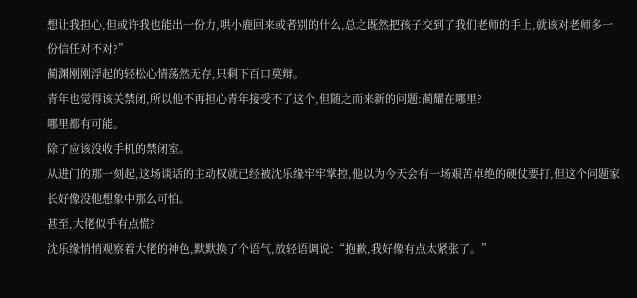想让我担心,但或许我也能出一份力,哄小鹿回来或者别的什么,总之既然把孩子交到了我们老师的手上,就该对老师多一份信任对不对?”
蔺渊刚刚浮起的轻松心情荡然无存,只剩下百口莫辩。
青年也觉得该关禁闭,所以他不再担心青年接受不了这个,但随之而来新的问题:蔺耀在哪里?
哪里都有可能。
除了应该没收手机的禁闭室。
从进门的那一刻起,这场谈话的主动权就已经被沈乐缘牢牢掌控,他以为今天会有一场艰苦卓绝的硬仗要打,但这个问题家长好像没他想象中那么可怕。
甚至,大佬似乎有点慌?
沈乐缘悄悄观察着大佬的神色,默默换了个语气,放轻语调说:“抱歉,我好像有点太紧张了。”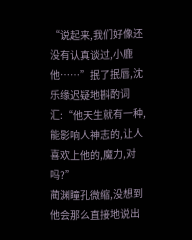“说起来,我们好像还没有认真谈过,小鹿他……”抿了抿唇,沈乐缘迟疑地斟酌词汇:“他天生就有一种,能影响人神志的,让人喜欢上他的,魔力,对吗?”
蔺渊瞳孔微缩,没想到他会那么直接地说出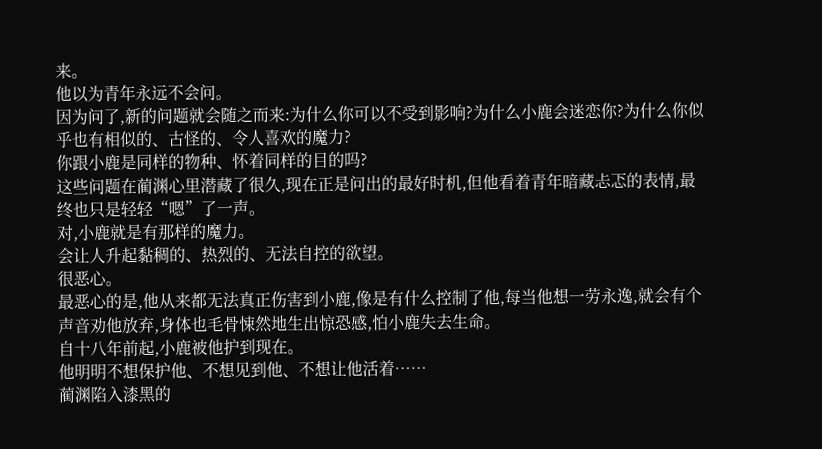来。
他以为青年永远不会问。
因为问了,新的问题就会随之而来:为什么你可以不受到影响?为什么小鹿会迷恋你?为什么你似乎也有相似的、古怪的、令人喜欢的魔力?
你跟小鹿是同样的物种、怀着同样的目的吗?
这些问题在蔺渊心里潜藏了很久,现在正是问出的最好时机,但他看着青年暗藏忐忑的表情,最终也只是轻轻“嗯”了一声。
对,小鹿就是有那样的魔力。
会让人升起黏稠的、热烈的、无法自控的欲望。
很恶心。
最恶心的是,他从来都无法真正伤害到小鹿,像是有什么控制了他,每当他想一劳永逸,就会有个声音劝他放弃,身体也毛骨悚然地生出惊恐感,怕小鹿失去生命。
自十八年前起,小鹿被他护到现在。
他明明不想保护他、不想见到他、不想让他活着……
蔺渊陷入漆黑的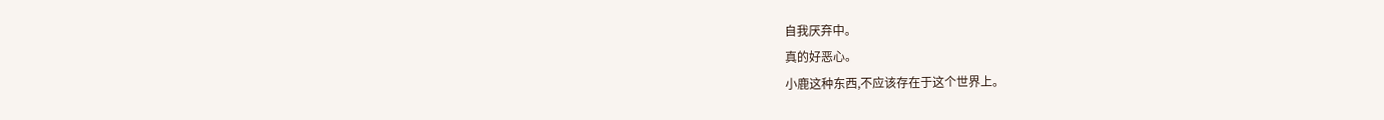自我厌弃中。
真的好恶心。
小鹿这种东西,不应该存在于这个世界上。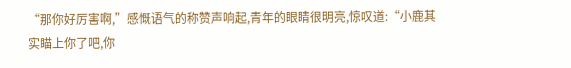“那你好厉害啊,”感慨语气的称赞声响起,青年的眼睛很明亮,惊叹道:“小鹿其实瞄上你了吧,你